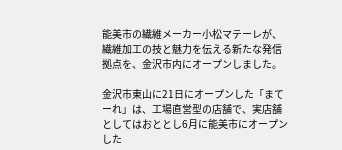能美市の繊維メーカー小松マテーレが、繊維加工の技と魅力を伝える新たな発信拠点を、金沢市内にオープンしました。

金沢市東山に21日にオープンした「まてーれ」は、工場直営型の店舗で、実店舗としてはおととし6月に能美市にオープンした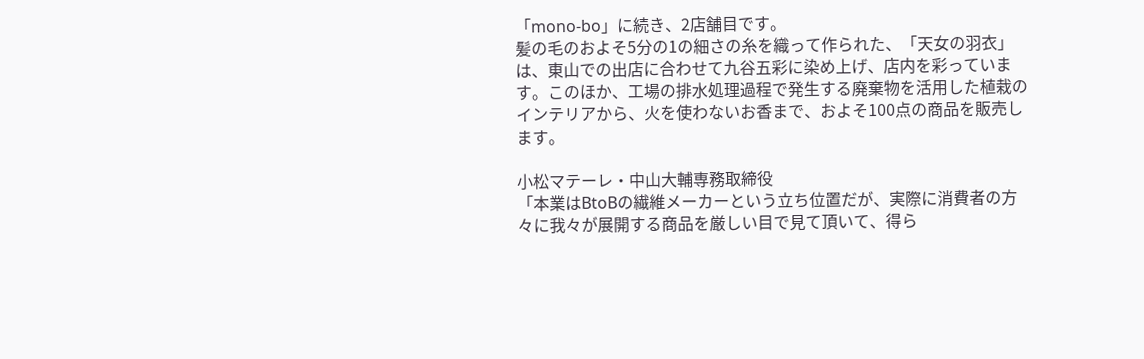「mono-bo」に続き、2店舗目です。
髪の毛のおよそ5分の1の細さの糸を織って作られた、「天女の羽衣」は、東山での出店に合わせて九谷五彩に染め上げ、店内を彩っています。このほか、工場の排水処理過程で発生する廃棄物を活用した植栽のインテリアから、火を使わないお香まで、およそ100点の商品を販売します。

小松マテーレ・中山大輔専務取締役
「本業はBtoBの繊維メーカーという立ち位置だが、実際に消費者の方々に我々が展開する商品を厳しい目で見て頂いて、得ら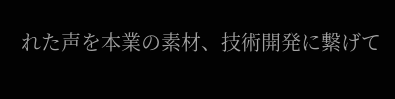れた声を本業の素材、技術開発に繋げて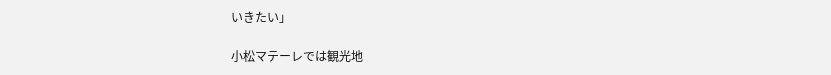いきたい」

小松マテーレでは観光地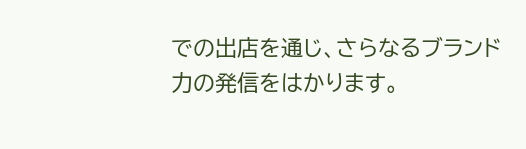での出店を通じ、さらなるブランド力の発信をはかります。